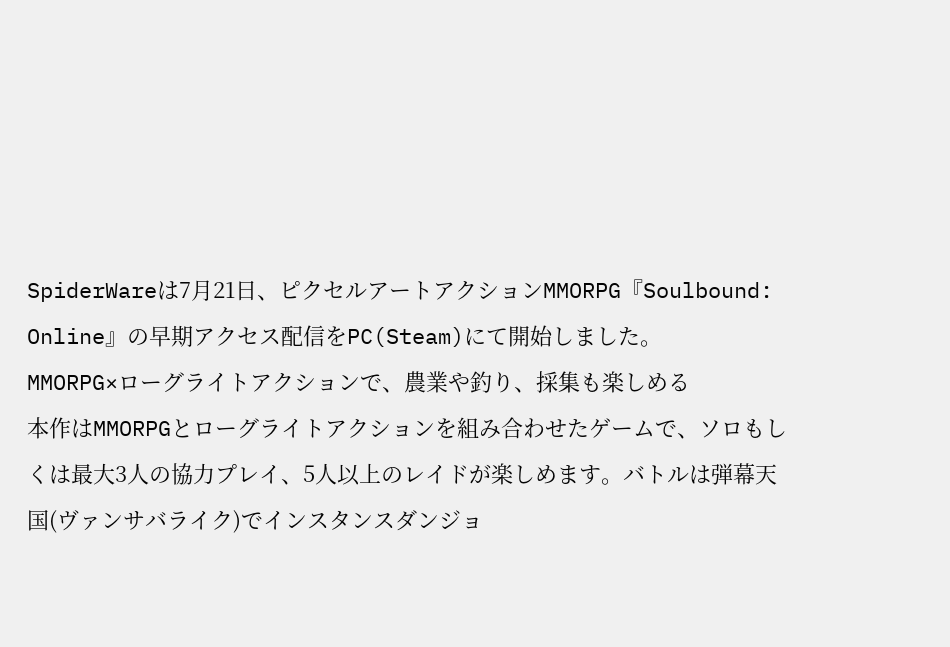SpiderWareは7月21日、ピクセルアートアクションMMORPG『Soulbound: Online』の早期アクセス配信をPC(Steam)にて開始しました。
MMORPG×ローグライトアクションで、農業や釣り、採集も楽しめる
本作はMMORPGとローグライトアクションを組み合わせたゲームで、ソロもしくは最大3人の協力プレイ、5人以上のレイドが楽しめます。バトルは弾幕天国(ヴァンサバライク)でインスタンスダンジョ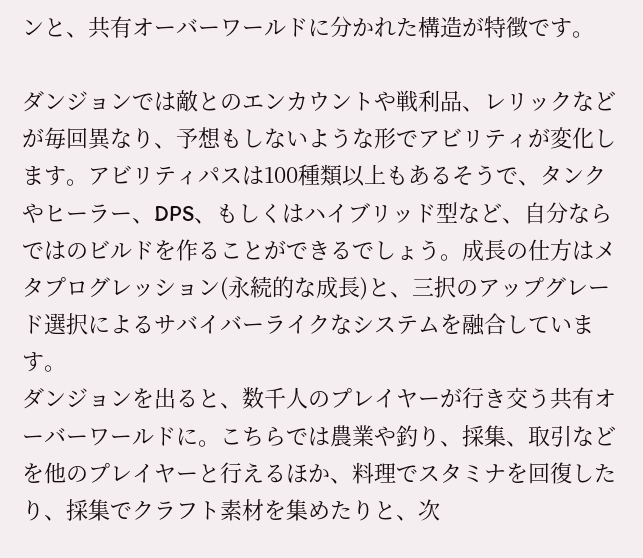ンと、共有オーバーワールドに分かれた構造が特徴です。

ダンジョンでは敵とのエンカウントや戦利品、レリックなどが毎回異なり、予想もしないような形でアビリティが変化します。アビリティパスは100種類以上もあるそうで、タンクやヒーラー、DPS、もしくはハイブリッド型など、自分ならではのビルドを作ることができるでしょう。成長の仕方はメタプログレッション(永続的な成長)と、三択のアップグレード選択によるサバイバーライクなシステムを融合しています。
ダンジョンを出ると、数千人のプレイヤーが行き交う共有オーバーワールドに。こちらでは農業や釣り、採集、取引などを他のプレイヤーと行えるほか、料理でスタミナを回復したり、採集でクラフト素材を集めたりと、次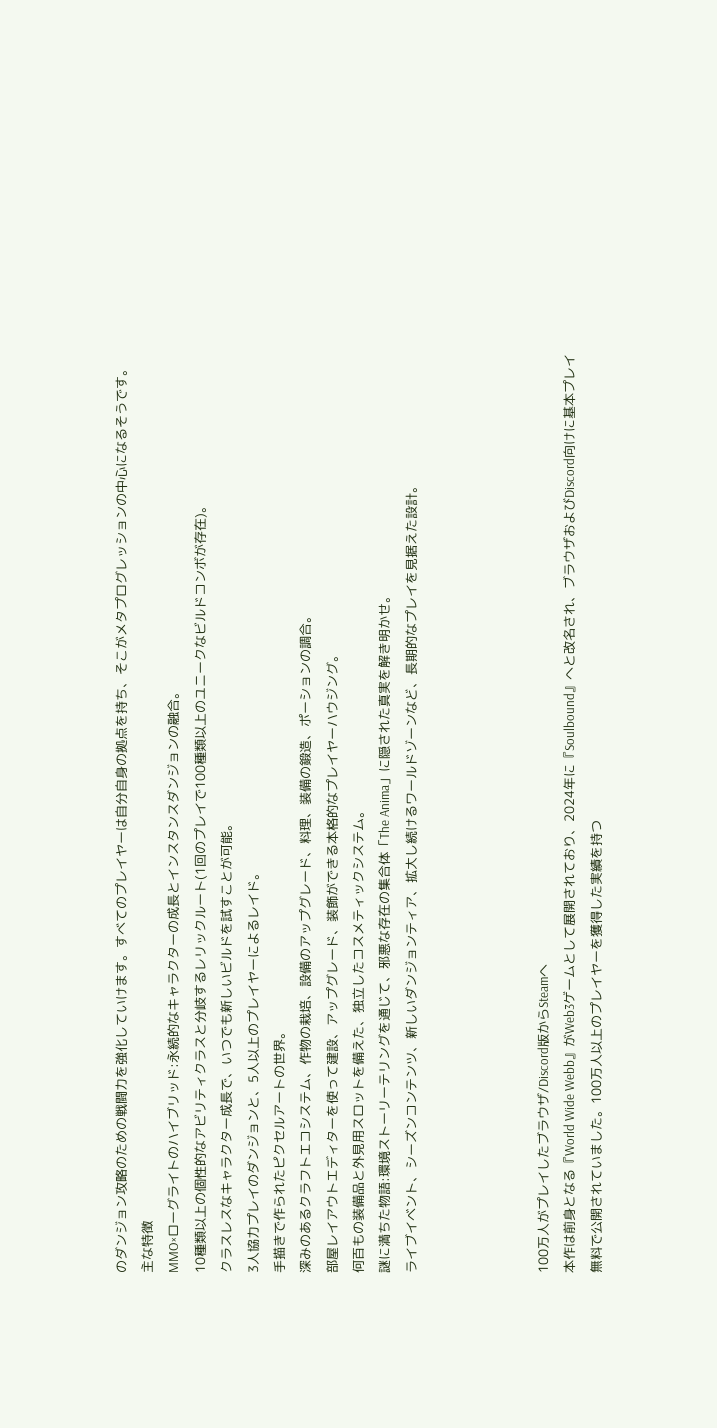のダンジョン攻略のための戦闘力を強化していけます。すべてのプレイヤーは自分自身の拠点を持ち、そこがメタプログレッションの中心になるそうです。
主な特徴
MMO×ローグライトのハイブリッド:永続的なキャラクターの成長とインスタンスダンジョンの融合。
10種類以上の個性的なアビリティクラスと分岐するレリックルート(1回のプレイで100種類以上のユニークなビルドコンボが存在)。
クラスレスなキャラクター成長で、いつでも新しいビルドを試すことが可能。
3人協力プレイのダンジョンと、5人以上のプレイヤーによるレイド。
手描きで作られたピクセルアートの世界。
深みのあるクラフトエコシステム、作物の栽培、設備のアップグレード、料理、装備の鍛造、ポーションの調合。
部屋レイアウトエディターを使って建設、アップグレード、装飾ができる本格的なプレイヤーハウジング。
何百もの装備品と外見用スロットを備えた、独立したコスメティックシステム。
謎に満ちた物語:環境ストーリーテリングを通じて、邪悪な存在の集合体「The Anima」に隠された真実を解き明かせ。
ライブイベント、シーズンコンテンツ、新しいダンジョンティア、拡大し続けるワールドゾーンなど、長期的なプレイを見据えた設計。




100万人がプレイしたブラウザ/Discord版からSteamへ
本作は前身となる『World Wide Webb』がWeb3ゲームとして展開されており、2024年に『Soulbound』へと改名され、ブラウザおよびDiscord向けに基本プレイ無料で公開されていました。100万人以上のプレイヤーを獲得した実績を持つ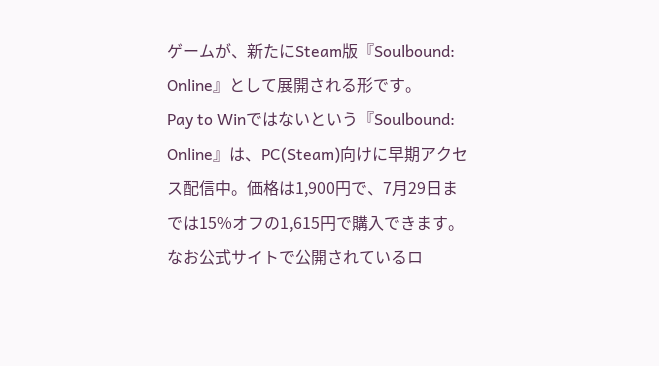ゲームが、新たにSteam版『Soulbound: Online』として展開される形です。
Pay to Winではないという『Soulbound: Online』は、PC(Steam)向けに早期アクセス配信中。価格は1,900円で、7月29日までは15%オフの1,615円で購入できます。
なお公式サイトで公開されているロ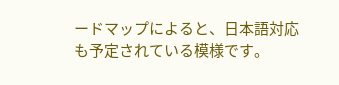ードマップによると、日本語対応も予定されている模様です。